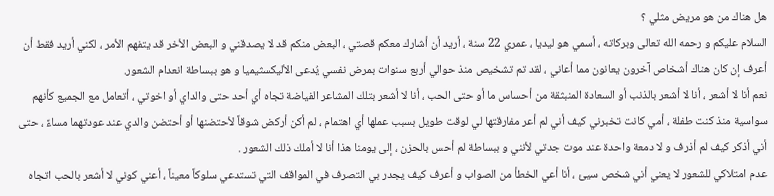هل هناك من هو مريض مثلي ؟
السلام عليكم و رحمه الله تعالى وبركاته ، أسمي هو ليديا ، عمري 22 سنة ، أريد أن أشارك معكم قصتي ، البعض منكم قد لا يصدقني و البعض الأخر قد يتفهم الأمر ، لكني أريد فقط أن أعرف إن كان هناك أشخاص آخرون يعانون مما أعاني ، لقد تم تشخيص منذ حوالي أربع سنوات بمرض نفسي يُدعى الأليكسثيميا و هو ببساطة انعدام الشعور.
نعم أنا لا أشعر ، أنا لا أشعر بالذنب أو السعادة المنبثقة من أحساس ما أو حتى الحب ، أنا لا أشعر بتلك المشاعر الفياضة تجاه أي أحد حتى والداي أو اخوتي ، أتعامل مع الجميع كأنهم سواسية منذ كنت طفلة ، أمي كانت تخبرني كيف أني لم أعر مفارقتها لي لوقت طويل بسبب عملها أي اهتمام ، لم أكن أركض شوقاً لأحتضنها أو أحتضن والدي عند عودتهما مساءً ، حتى أني أذكر كيف لم أذرف و لا دمعة واحدة عند موت جدتي لأنني و ببساطة لم أحس بالحزن ، إلى يومنا هذا أنا لا أملك ذلك الشعور .
عدم امتلاكي للشعور لا يعني أني شخص سيئ ، أنا أعي الخطأ من الصواب و أعرف كيف يجدر بي التصرف في المواقف التي تستدعي سلوكاً معيناً ، أعني كوني لا أشعر بالحب اتجاه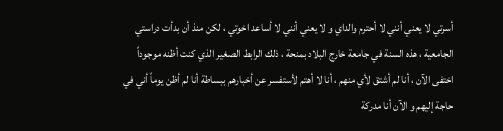أسرتي لا يعني أنني لا أحترم والداي و لا يعني أنني لا أساعد اخوتي ، لكن منذ أن بدأت دراستي الجامعية ، هذه السنة في جامعة خارج البلاد بمنحة ، ذلك الرابط الصغير الذي كنت أظنه موجوداً اختفى الآن ، أنا لم أشتق لأي منهم ، أنا لا أهتم لأستفسر عن أخبارهم ببساطة أنا لم أظن يوماً أني في حاجة إليهم و الآن أنا مدركة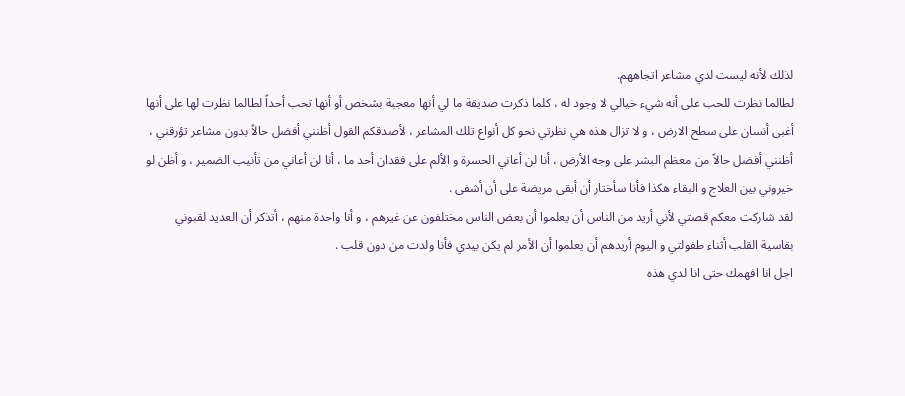لذلك لأنه ليست لدي مشاعر اتجاههم.
لطالما نظرت للحب على أنه شيء خيالي لا وجود له ، كلما ذكرت صديقة ما لي أنها معجبة بشخص أو أنها تحب أحداً لطالما نظرت لها على أنها أغبى أنسان على سطح الارض ، و لا تزال هذه هي نظرتي نحو كل أنواع تلك المشاعر ، لأصدقكم القول أظنني أفضل حالاً بدون مشاعر تؤرقني ، أظنني أفضل حالاً من معظم البشر على وجه الأرض ، أنا لن أعاني الحسرة و الألم على فقدان أحد ما ، أنا لن أعاني من تأنيب الضمير ، و أظن لو خيروني بين العلاج و البقاء هكذا فأنا سأختار أن أبقى مريضة على أن أشفى .
لقد شاركت معكم قصتي لأني أريد من الناس أن يعلموا أن بعض الناس مختلفون عن غيرهم ، و أنا واحدة منهم ، أتذكر أن العديد لقبوني بقاسية القلب أثناء طفولتي و اليوم أريدهم أن يعلموا أن الأمر لم يكن بيدي فأنا ولدت من دون قلب .
اجل انا افهمك حتى انا لدي هذه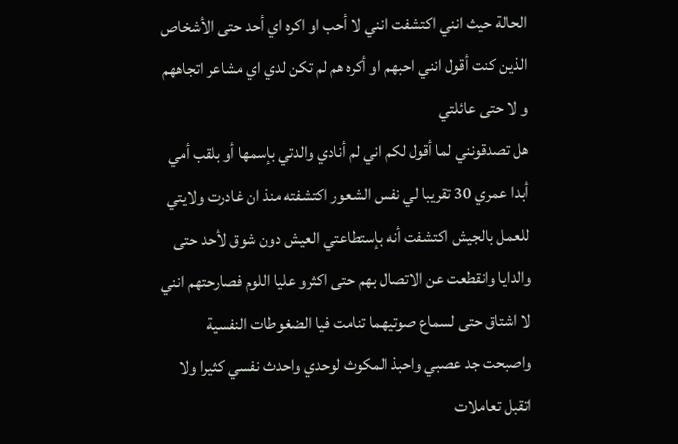الحالة حيث انني اكتشفت انني لا أحب او اكره اي أحد حتى الأشخاص الذين كنت أقول انني احبهم او أكره هم لم تكن لدي اي مشاعر اتجاههم و لا حتى عائلتي
هل تصدقونني لما أقول لكم اني لم أنادي والدتي بإسمها أو بلقب أمي أبدا عمري 30 تقريبا لي نفس الشعور اكتشفته منذ ان غادرت ولايتي للعمل بالجيش اكتشفت أنه بإستطاعتي العيش دون شوق لأحد حتى والدايا وانقطعت عن الاتصال بهم حتى اكثرو عليا اللوم فصارحتهم انني لا اشتاق حتى لسماع صوتيهما تنامت فيا الضغوطات النفسية واصبحت جد عصبي واحبذ المكوث لوحدي واحدث نفسي كثيرا ولا اتقبل تعاملات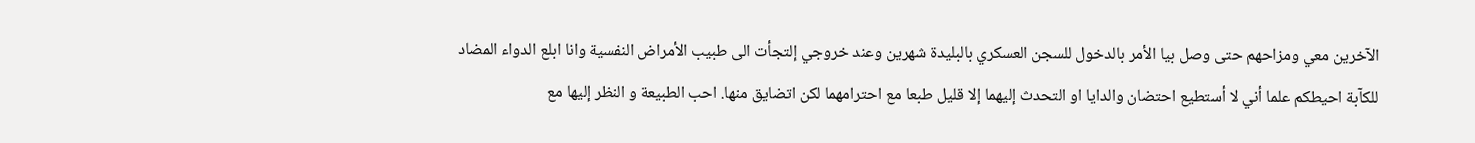الآخرين معي ومزاحهم حتى وصل بيا الأمر بالدخول للسجن العسكري بالبليدة شهرين وعند خروجي إلتجأت الى طبيب الأمراض النفسية وانا ابلع الدواء المضاد للكآبة احيطكم علما أني لا أستطيع احتضان والدايا او التحدث إليهما إلا قليل طبعا مع احترامهما لكن اتضايق منها. احب الطبيعة و النظر إليها مع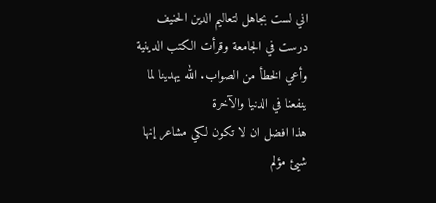اني لست بجاهل لتعاليم الدين الحنيف درست في الجامعة وقرأت الكتب الدينية وأعي الخطأ من الصواب. الله يهدينا لما ينفعنا في الدنيا والآخرة
هذا افضل ان لا تكون لكي مشاعر إنها شيئ مؤلم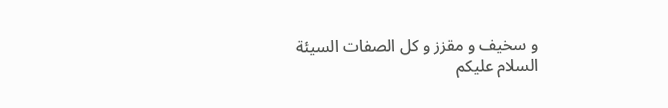و سخيف و مقزز و كل الصفات السيئة
السلام عليكم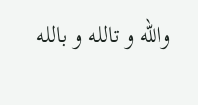والله و تالله و بالله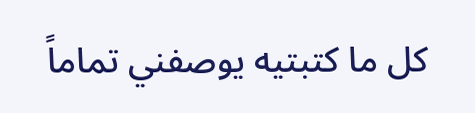كل ما كتبتيه يوصفني تماماً